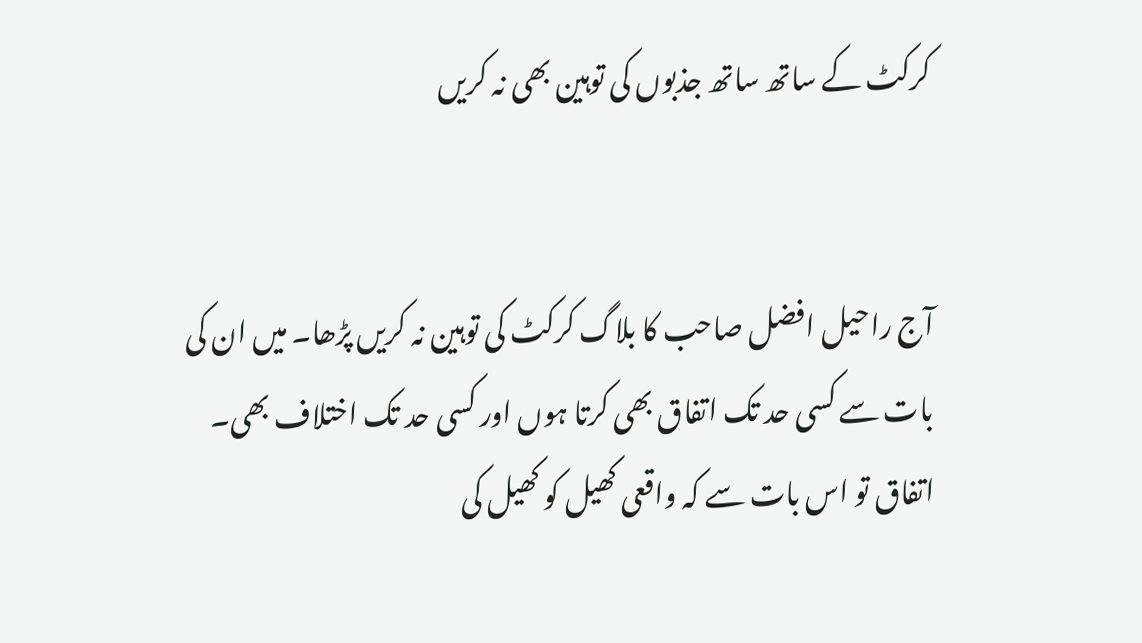کرکٹ کے ساتھ ساتھ جذبوں کی توہین بھی نہ کریں


آج راحیل افضل صاحب کا بلاگ کرکٹ کی توہین نہ کریں پڑھا۔ میں ان کی بات سے کسی حد تک اتفاق بھی کرتا ہوں اور کسی حد تک اختلاف بھی۔ اتفاق تو اس بات سے کہ واقعی کھیل کو کھیل کی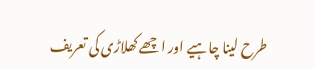طرح لینا چاہیے اور اچھے کھلاڑی کی تعریف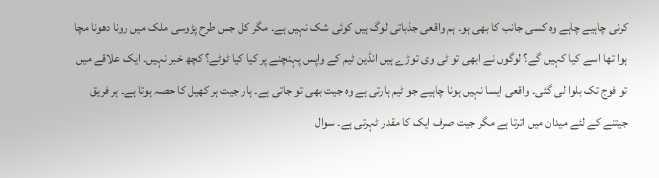کرنی چاہیے چاہے وہ کسی جانب کا بھی ہو۔ ہم واقعی جذباتی لوگ ہیں کوئی شک نہیں ہے۔ مگر کل جس طرح پڑوسی ملک میں رونا دھونا مچا ہوا تھا اسے کیا کہیں گے؟ لوگوں نے ابھی تو ٹی وی توڑے ہیں انڈین ٹیم کے واپس پہنچنے پر کیا کیا ٹوٹے؟ کچھ خبر نہیں۔ ایک علاقے میں تو فوج تک بلوا لی گئی۔ واقعی ایسا نہیں ہونا چاہیے جو ٹیم ہارتی ہے وہ جیت بھی تو جاتی ہے۔ ہار جیت ہر کھیل کا حصہ ہوتا ہے۔ ہر فریق جیتنے کے لئے میدان میں اترتا ہے مگر جیت صرف ایک کا مقدر ٹہرتی ہے۔ سوال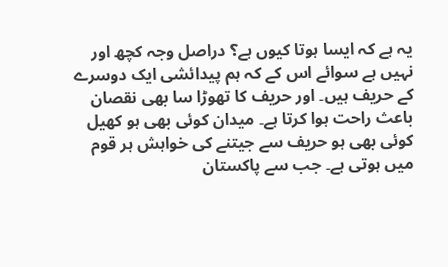یہ ہے کہ ایسا ہوتا کیوں ہے؟ دراصل وجہ کچھ اور نہیں ہے سوائے اس کے کہ ہم پیدائشی ایک دوسرے کے حریف ہیں۔ اور حریف کا تھوڑا سا بھی نقصان باعث راحت ہوا کرتا ہے۔ میدان کوئی بھی ہو کھیل کوئی بھی ہو حریف سے جیتنے کی خواہش ہر قوم میں ہوتی ہے۔ جب سے پاکستان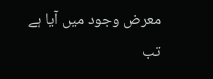معرض وجود میں آیا ہے تب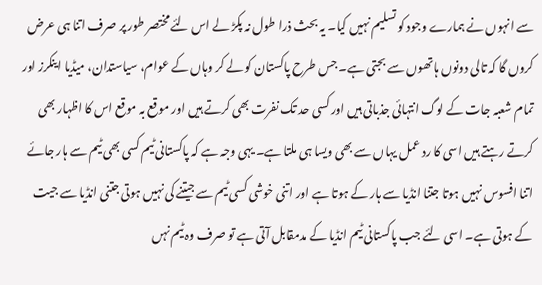سے انہوں نے ہمارے وجود کو تسلیم نہیں کیا۔ یہ بحث ذرا طول نہ پکڑ لے اس لئے مختصر طور پر صرف اتنا ہی عرض کروں گا کہ تالی دونوں ہاتھوں سے بجتی ہے۔ جس طرح پاکستان کو لے کر وہاں کے عوام، سیاستدان، میڈیا اینکرز اور تمام شعبہ جات کے لوگ انتہائی جذباتی ہیں اور کسی حد تک نفرت بھی کرتے ہیں اور موقع بہ موقع اس کا اظہار بھی کرتے رہتے ہیں اسی کا رد عمل یہاں سے بھی ویسا ہی ملتا ہے۔ یہی وجہ ہے کہ پاکستانی ٹیم کسی بھی ٹیم سے ہار جائے اتنا افسوس نہیں ہوتا جتنا انڈیا سے ہار کے ہوتا ہے اور اتنی خوشی کسی ٹیم سے جیتنے کی نہیں ہوتی جتنی انڈیا سے جیت کے ہوتی ہے۔ اسی لئے جب پاکستانی ٹیم انڈیا کے مدمقابل آتی ہے تو صرف وہ ٹیم نہں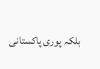بلکہ پوری پاکستانی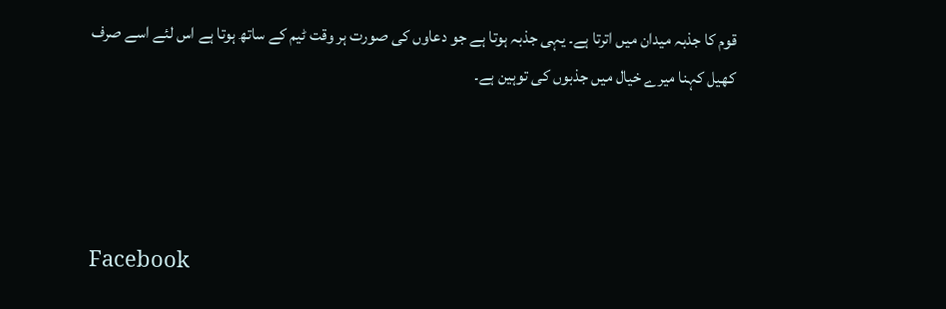قوم کا جذبہ میدان میں اترتا ہے۔ یہی جذبہ ہوتا ہے جو دعاوں کی صورت ہر وقت ٹیم کے ساتھ ہوتا ہے اس لئے اسے صرف کھیل کہنا میرے خیال میں جذبوں کی توہین ہے۔




Facebook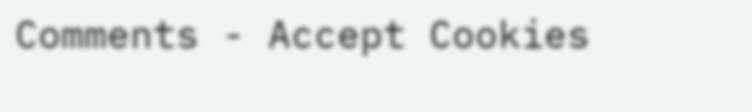Comments - Accept Cookies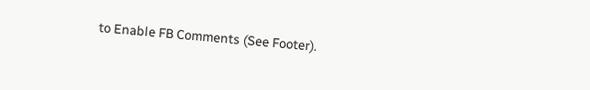to Enable FB Comments (See Footer).